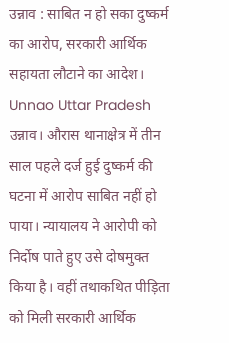उन्नाव : साबित न हो सका दुष्कर्म का आरोप, सरकारी आर्थिक सहायता लौटाने का आदेश।
Unnao Uttar Pradesh
उन्नाव। औरास थानाक्षेत्र में तीन साल पहले दर्ज हुई दुष्कर्म की घटना में आरोप साबित नहीं हो पाया। न्यायालय ने आरोपी को निर्दोष पाते हुए उसे दोषमुक्त किया है। वहीं तथाकथित पीड़िता को मिली सरकारी आर्थिक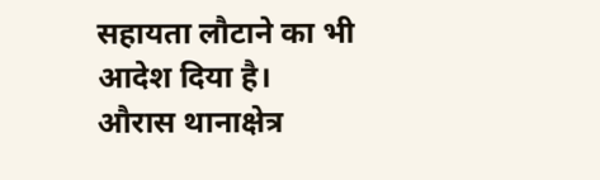सहायता लौटाने का भी आदेश दिया है।
औरास थानाक्षेत्र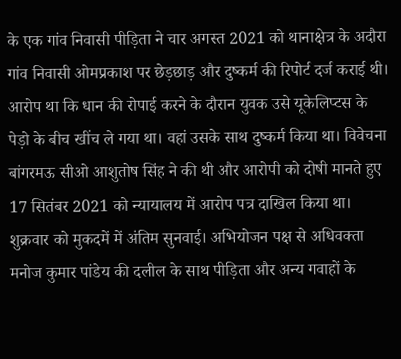के एक गांव निवासी पीड़िता ने चार अगस्त 2021 को थानाक्षेत्र के अदौरा गांव निवासी ओमप्रकाश पर छेड़छाड़ और दुष्कर्म की रिपोर्ट दर्ज कराई थी। आरोप था कि धान की रोपाई करने के दौरान युवक उसे यूकेलिप्टस के पेड़ो के बीच खींच ले गया था। वहां उसके साथ दुष्कर्म किया था। विवेचना बांगरमऊ सीओ आशुतोष सिंह ने की थी और आरोपी को दोषी मानते हुए 17 सितंबर 2021 को न्यायालय में आरोप पत्र दाखिल किया था। शुक्रवार को मुकदमें में अंतिम सुनवाई। अभियोजन पक्ष से अधिवक्ता मनोज कुमार पांडेय की दलील के साथ पीड़िता और अन्य गवाहों के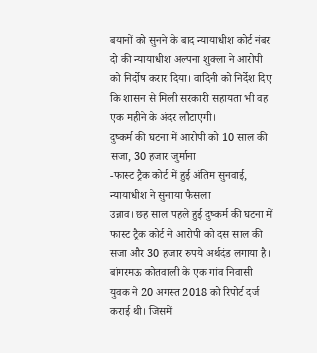बयानों को सुनने के बाद न्यायाधीश कोर्ट नंबर दो की न्यायाधीश अल्पना शुक्ला ने आरोपी को निर्दोष करार दिया। वादिनी को निर्देश दिए कि शासन से मिली सरकारी सहायता भी वह एक महीने के अंदर लौटाएगी।
दुष्कर्म की घटना में आरोपी को 10 साल की सजा, 30 हजार जुर्माना
-फास्ट ट्रैक कोर्ट में हुई अंतिम सुनवाई, न्यायाधीश ने सुनाया फैसला
उन्नाव। छह साल पहले हुई दुष्कर्म की घटना में फास्ट ट्रैक कोर्ट ने आरोपी को दस साल की सजा और 30 हजार रुपये अर्थदंड लगाया है।
बांगरमऊ कोतवाली के एक गांव निवासी युवक ने 20 अगस्त 2018 को रिपोर्ट दर्ज कराई थी। जिसमें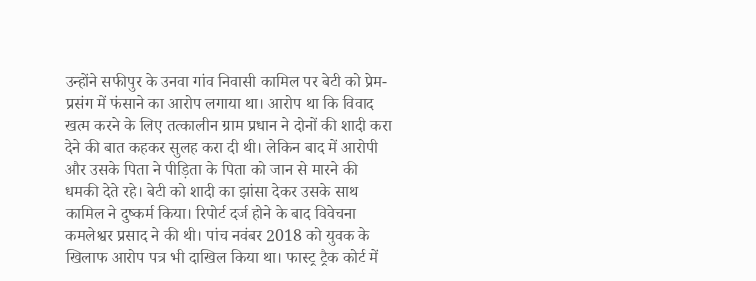उन्होंने सफीपुर के उनवा गांव निवासी कामिल पर बेटी को प्रेम-प्रसंग में फंसाने का आरोप लगाया था। आरोप था कि विवाद खत्म करने के लिए तत्कालीन ग्राम प्रधान ने दोनों की शादी करा देने की बात कहकर सुलह करा दी थी। लेकिन बाद में आरोपी और उसके पिता ने पीड़िता के पिता को जान से मारने की धमकी देते रहे। बेटी को शादी का झांसा देकर उसके साथ कामिल ने दुष्कर्म किया। रिपोर्ट दर्ज होने के बाद विवेचना कमलेश्वर प्रसाद ने की थी। पांच नवंबर 2018 को युवक के खिलाफ आरोप पत्र भी दाखिल किया था। फास्ट्र ट्रैक कोर्ट में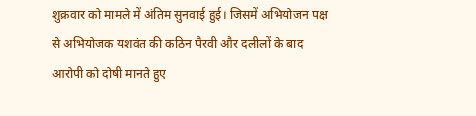शुक्रवार को मामले में अंतिम सुनवाई हुई। जिसमें अभियोजन पक्ष से अभियोजक यशवंत की कठिन पैरवी और दलीलों के बाद आरोपी को दोषी मानते हुए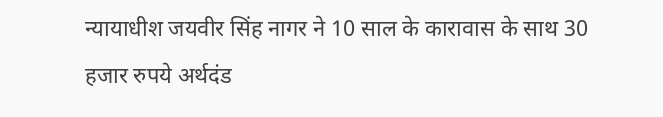न्यायाधीश जयवीर सिंह नागर ने 10 साल के कारावास के साथ 30 हजार रुपये अर्थदंड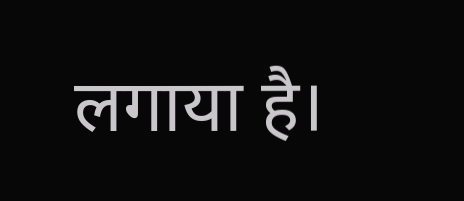लगाया है।